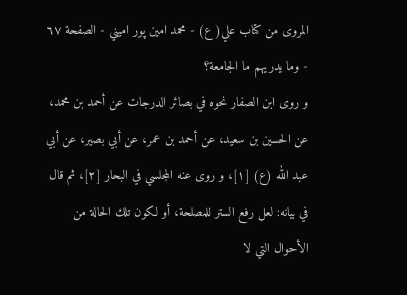المروى من كتاب علي( ع) - محمد امين پور اميني - الصفحة ٦٧ - وما يدريهم ما الجامعة؟
و روى ابن الصفار نحوه في بصائر الدرجات عن أحمد بن محمد، عن الحسين بن سعيد، عن أحمد بن عمر، عن أبي بصير، عن أبي عبد الله (ع) [١]، و روى عنه المجلسي في البحار [٢]، ثم قال في بيانه: لعل رفع الستر للمصلحة، أو لكون تلك الحالة من الأحوال التي لا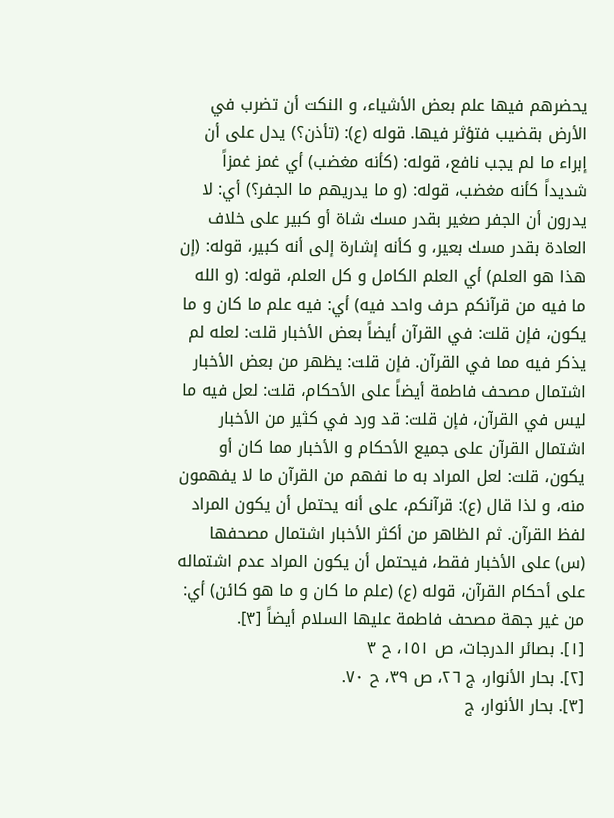يحضرهم فيها علم بعض الأشياء، و النكت أن تضرب في الأرض بقضيب فتؤثر فيها. قوله (ع): (تأذن؟) يدل على أن إبراء ما لم يجب نافع، قوله: (كأنه مغضب) أي غمز غمزاً شديداً كأنه مغضب، قوله: (و ما يدريهم ما الجفر؟) أي: لا يدرون أن الجفر صغير بقدر مسك شاة أو كبير على خلاف العادة بقدر مسك بعير، و كأنه إشارة إلى أنه كبير، قوله: (إن هذا هو العلم) أي العلم الكامل و كل العلم، قوله: (و الله ما فيه من قرآنكم حرف واحد فيه) أي: فيه علم ما كان و ما يكون، فإن قلت: في القرآن أيضاً بعض الأخبار قلت: لعله لم يذكر فيه مما في القرآن. فإن قلت: يظهر من بعض الأخبار اشتمال مصحف فاطمة أيضاً على الأحكام، قلت: لعل فيه ما ليس في القرآن، فإن قلت: قد ورد في كثير من الأخبار اشتمال القرآن على جميع الأحكام و الأخبار مما كان أو يكون، قلت: لعل المراد به ما نفهم من القرآن ما لا يفهمون منه، و لذا قال (ع): قرآنكم، على أنه يحتمل أن يكون المراد لفظ القرآن. ثم الظاهر من أكثر الأخبار اشتمال مصحفها (س) على الأخبار فقط، فيحتمل أن يكون المراد عدم اشتماله على أحكام القرآن، قوله (ع) (علم ما كان و ما هو كائن) أي: من غير جهة مصحف فاطمة عليها السلام أيضاً [٣].
[١]. بصائر الدرجات، ص ١٥١، ح ٣
[٢]. بحار الأنوار، ج ٢٦، ص ٣٩، ح ٧٠.
[٣]. بحار الأنوار، ج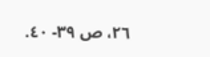٢٦، ص ٣٩- ٤٠.